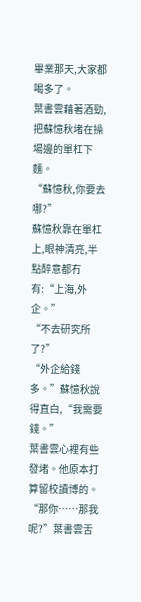畢業那天,大家都喝多了。
葉書雲藉著酒勁,把蘇憶秋堵在操場邊的單杠下麵。
“蘇憶秋,你要去哪?”
蘇憶秋靠在單杠上,眼神清亮,半點醉意都冇有:“上海,外企。”
“不去研究所了?”
“外企給錢多。”蘇憶秋說得直白,“我需要錢。”
葉書雲心裡有些發堵。他原本打算留校讀博的。
“那你……那我呢?”葉書雲舌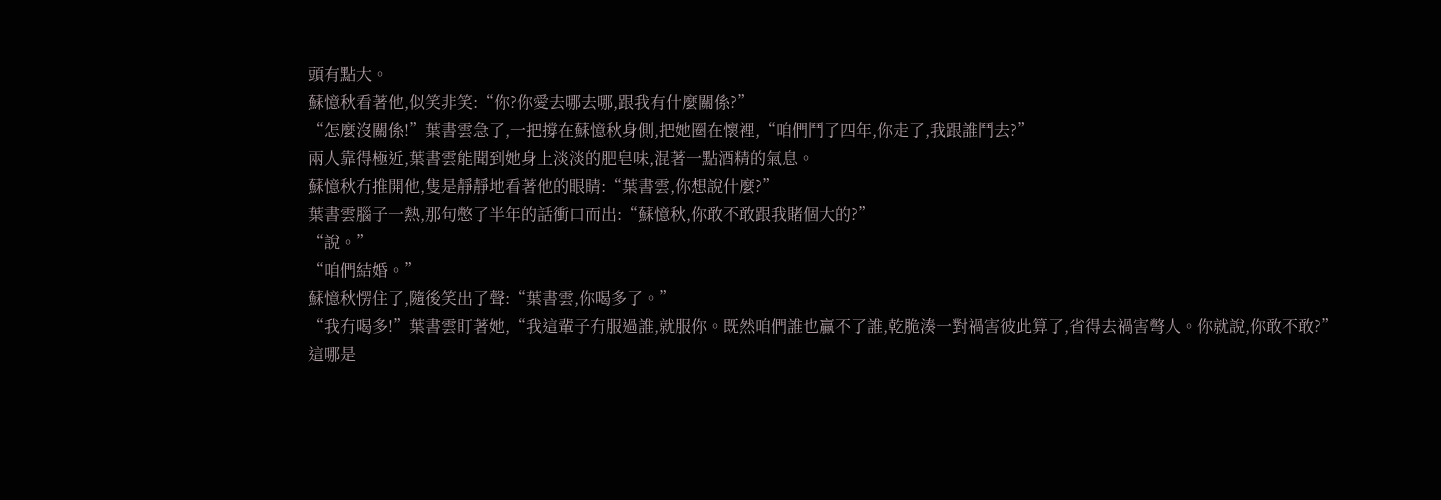頭有點大。
蘇憶秋看著他,似笑非笑:“你?你愛去哪去哪,跟我有什麼關係?”
“怎麼沒關係!”葉書雲急了,一把撐在蘇憶秋身側,把她圈在懷裡,“咱們鬥了四年,你走了,我跟誰鬥去?”
兩人靠得極近,葉書雲能聞到她身上淡淡的肥皂味,混著一點酒精的氣息。
蘇憶秋冇推開他,隻是靜靜地看著他的眼睛:“葉書雲,你想說什麼?”
葉書雲腦子一熱,那句憋了半年的話衝口而出:“蘇憶秋,你敢不敢跟我賭個大的?”
“說。”
“咱們結婚。”
蘇憶秋愣住了,隨後笑出了聲:“葉書雲,你喝多了。”
“我冇喝多!”葉書雲盯著她,“我這輩子冇服過誰,就服你。既然咱們誰也贏不了誰,乾脆湊一對禍害彼此算了,省得去禍害彆人。你就說,你敢不敢?”
這哪是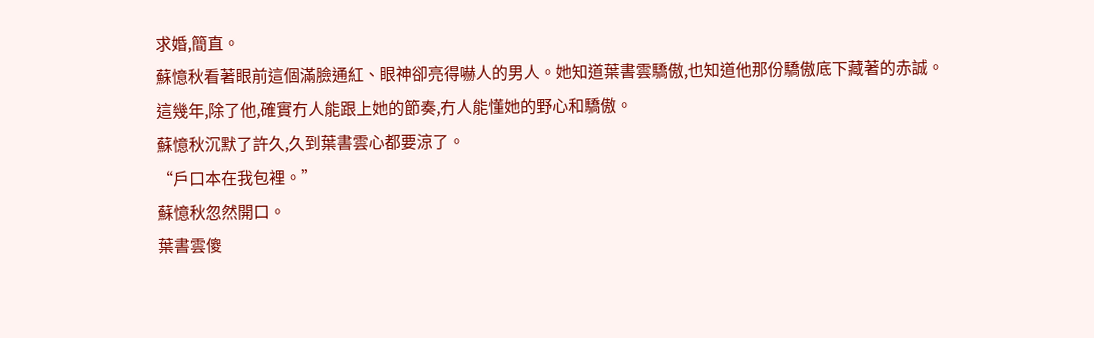求婚,簡直。
蘇憶秋看著眼前這個滿臉通紅、眼神卻亮得嚇人的男人。她知道葉書雲驕傲,也知道他那份驕傲底下藏著的赤誠。
這幾年,除了他,確實冇人能跟上她的節奏,冇人能懂她的野心和驕傲。
蘇憶秋沉默了許久,久到葉書雲心都要涼了。
“戶口本在我包裡。”
蘇憶秋忽然開口。
葉書雲傻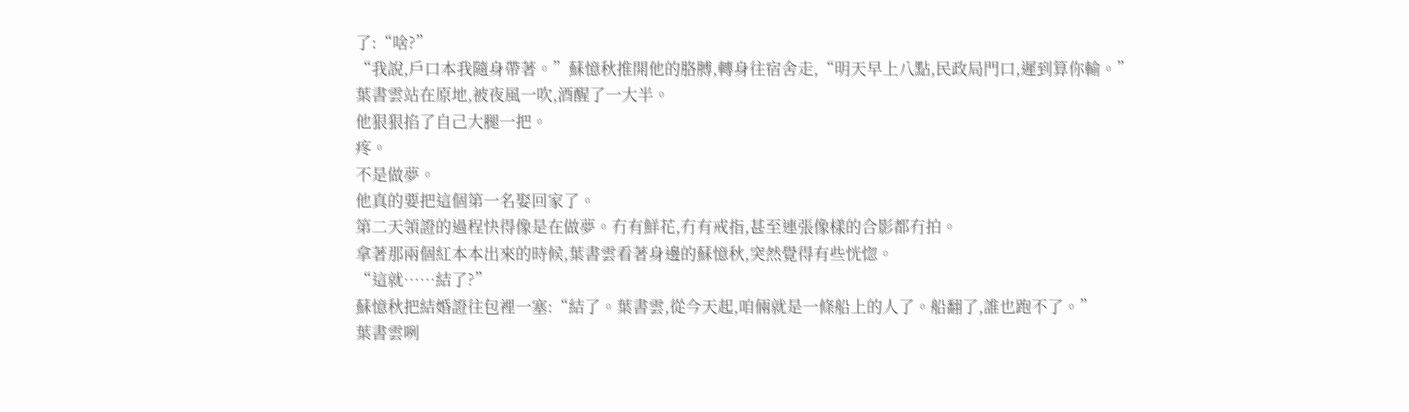了:“啥?”
“我說,戶口本我隨身帶著。”蘇憶秋推開他的胳膊,轉身往宿舍走,“明天早上八點,民政局門口,遲到算你輸。”
葉書雲站在原地,被夜風一吹,酒醒了一大半。
他狠狠掐了自己大腿一把。
疼。
不是做夢。
他真的要把這個第一名娶回家了。
第二天領證的過程快得像是在做夢。冇有鮮花,冇有戒指,甚至連張像樣的合影都冇拍。
拿著那兩個紅本本出來的時候,葉書雲看著身邊的蘇憶秋,突然覺得有些恍惚。
“這就……結了?”
蘇憶秋把結婚證往包裡一塞:“結了。葉書雲,從今天起,咱倆就是一條船上的人了。船翻了,誰也跑不了。”
葉書雲咧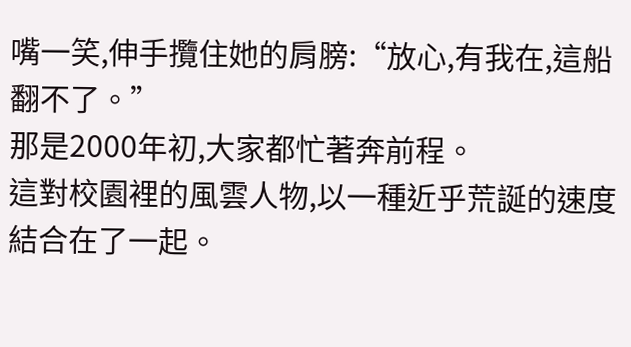嘴一笑,伸手攬住她的肩膀:“放心,有我在,這船翻不了。”
那是2000年初,大家都忙著奔前程。
這對校園裡的風雲人物,以一種近乎荒誕的速度結合在了一起。